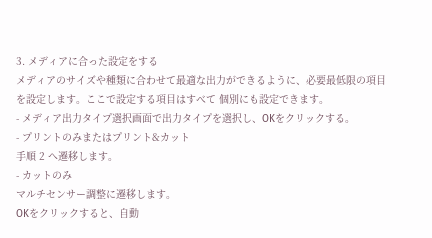3. メディアに合った設定をする
メディアのサイズや種類に合わせて最適な出力ができるように、必要最低限の項目を設定します。ここで設定する項目はすべて 個別にも設定できます。
- メディア出力タイプ選択画面で出力タイプを選択し、OKをクリックする。
- プリントのみまたはプリント&カット
手順 2 へ遷移します。
- カットのみ
マルチセンサー調整に遷移します。
OKをクリックすると、自動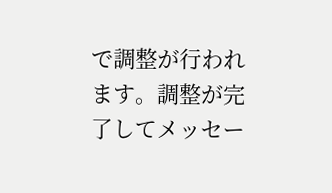で調整が行われます。調整が完了してメッセー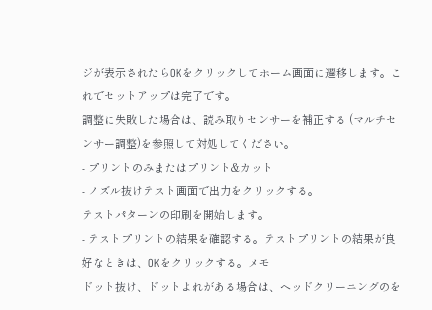ジが表示されたらOKをクリックしてホーム画面に遷移します。これでセットアップは完了です。
調整に失敗した場合は、読み取りセンサーを補正する (マルチセンサー調整)を参照して対処してください。
- プリントのみまたはプリント&カット
- ノズル抜けテスト画面で出力をクリックする。
テストパターンの印刷を開始します。
- テストプリントの結果を確認する。テストプリントの結果が良好なときは、OKをクリックする。メモ
ドット抜け、ドットよれがある場合は、ヘッドクリーニングのを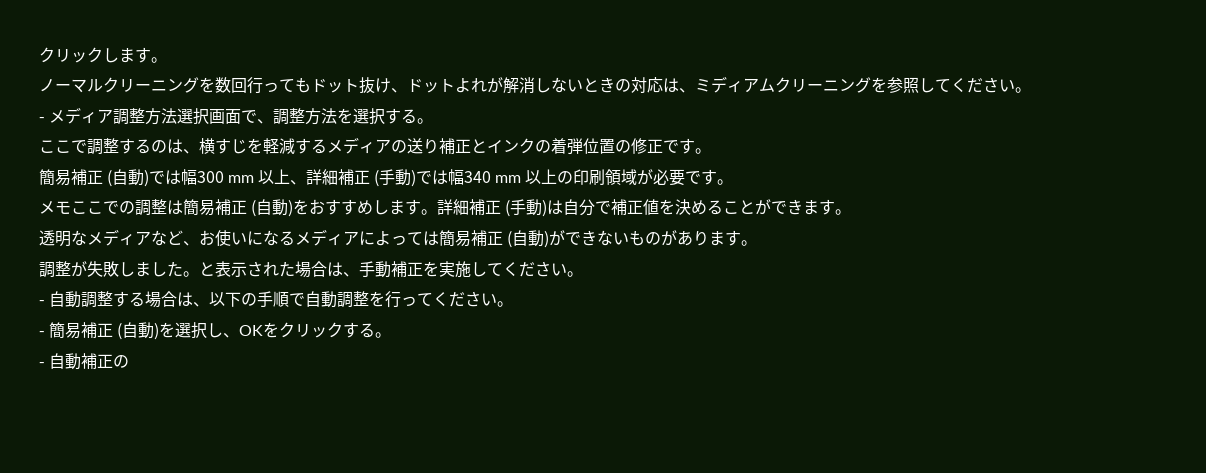クリックします。
ノーマルクリーニングを数回行ってもドット抜け、ドットよれが解消しないときの対応は、ミディアムクリーニングを参照してください。
- メディア調整方法選択画面で、調整方法を選択する。
ここで調整するのは、横すじを軽減するメディアの送り補正とインクの着弾位置の修正です。
簡易補正 (自動)では幅300 mm 以上、詳細補正 (手動)では幅340 mm 以上の印刷領域が必要です。
メモここでの調整は簡易補正 (自動)をおすすめします。詳細補正 (手動)は自分で補正値を決めることができます。
透明なメディアなど、お使いになるメディアによっては簡易補正 (自動)ができないものがあります。
調整が失敗しました。と表示された場合は、手動補正を実施してください。
- 自動調整する場合は、以下の手順で自動調整を行ってください。
- 簡易補正 (自動)を選択し、OKをクリックする。
- 自動補正の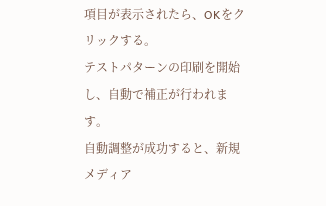項目が表示されたら、OKをクリックする。
テストパターンの印刷を開始し、自動で補正が行われます。
自動調整が成功すると、新規メディア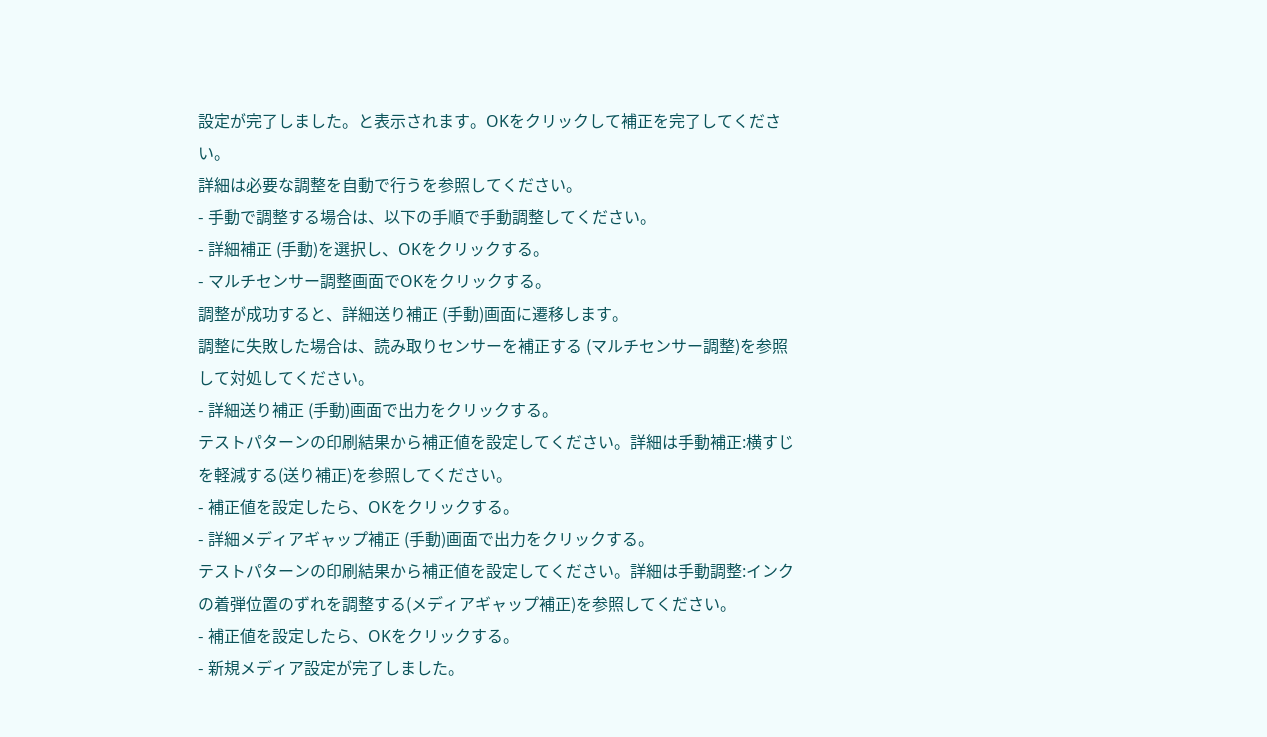設定が完了しました。と表示されます。OKをクリックして補正を完了してください。
詳細は必要な調整を自動で行うを参照してください。
- 手動で調整する場合は、以下の手順で手動調整してください。
- 詳細補正 (手動)を選択し、OKをクリックする。
- マルチセンサー調整画面でOKをクリックする。
調整が成功すると、詳細送り補正 (手動)画面に遷移します。
調整に失敗した場合は、読み取りセンサーを補正する (マルチセンサー調整)を参照して対処してください。
- 詳細送り補正 (手動)画面で出力をクリックする。
テストパターンの印刷結果から補正値を設定してください。詳細は手動補正:横すじを軽減する(送り補正)を参照してください。
- 補正値を設定したら、OKをクリックする。
- 詳細メディアギャップ補正 (手動)画面で出力をクリックする。
テストパターンの印刷結果から補正値を設定してください。詳細は手動調整:インクの着弾位置のずれを調整する(メディアギャップ補正)を参照してください。
- 補正値を設定したら、OKをクリックする。
- 新規メディア設定が完了しました。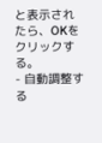と表示されたら、OKをクリックする。
- 自動調整する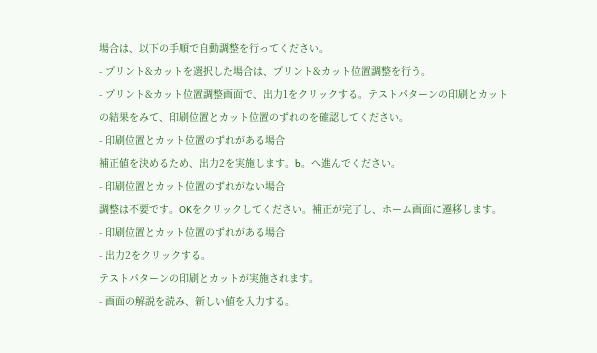場合は、以下の手順で自動調整を行ってください。
- プリント&カットを選択した場合は、プリント&カット位置調整を行う。
- プリント&カット位置調整画面で、出力1をクリックする。テストパターンの印刷とカットの結果をみて、印刷位置とカット位置のずれのを確認してください。
- 印刷位置とカット位置のずれがある場合
補正値を決めるため、出力2を実施します。b。へ進んでください。
- 印刷位置とカット位置のずれがない場合
調整は不要です。OKをクリックしてください。補正が完了し、ホーム画面に遷移します。
- 印刷位置とカット位置のずれがある場合
- 出力2をクリックする。
テストパターンの印刷とカットが実施されます。
- 画面の解説を読み、新しい値を入力する。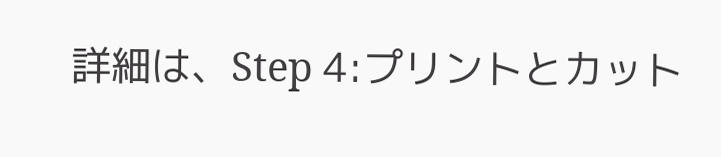詳細は、Step 4:プリントとカット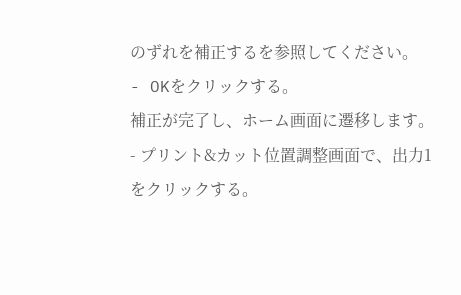のずれを補正するを参照してください。
- OKをクリックする。
補正が完了し、ホーム画面に遷移します。
- プリント&カット位置調整画面で、出力1をクリックする。